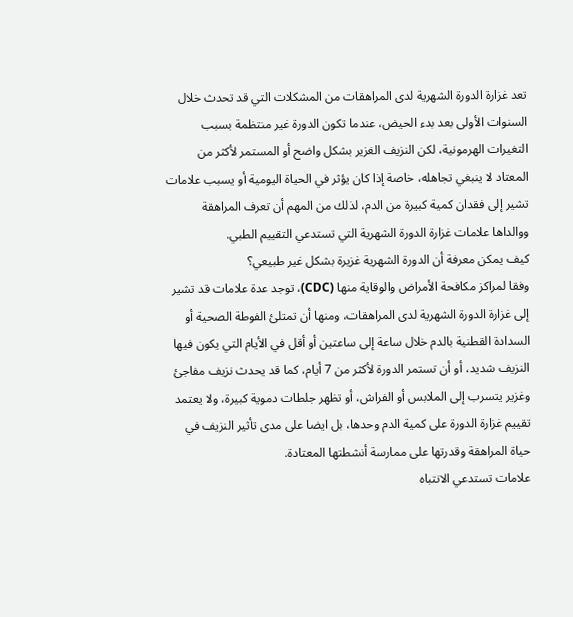تعد غزارة الدورة الشهرية لدى المراهقات من المشكلات التي قد تحدث خلال السنوات الأولى بعد بدء الحيض، عندما تكون الدورة غير منتظمة بسبب التغيرات الهرمونية، لكن النزيف الغزير بشكل واضح أو المستمر لأكثر من المعتاد لا ينبغي تجاهله، خاصة إذا كان يؤثر في الحياة اليومية أو يسبب علامات تشير إلى فقدان كمية كبيرة من الدم، لذلك من المهم أن تعرف المراهقة ووالداها علامات غزارة الدورة الشهرية التي تستدعي التقييم الطبي.
كيف يمكن معرفة أن الدورة الشهرية غزيرة بشكل غير طبيعي؟
وفقا لمراكز مكافحة الأمراض والوقاية منها (CDC)، توجد عدة علامات قد تشير إلى غزارة الدورة الشهرية لدى المراهقات، ومنها أن تمتلئ الفوطة الصحية أو السدادة القطنية بالدم خلال ساعة إلى ساعتين أو أقل في الأيام التي يكون فيها النزيف شديد، أو أن تستمر الدورة لأكثر من 7 أيام، كما قد يحدث نزيف مفاجئ وغزير يتسرب إلى الملابس أو الفراش، أو تظهر جلطات دموية كبيرة، ولا يعتمد تقييم غزارة الدورة على كمية الدم وحدها، بل ايضا على مدى تأثير النزيف في حياة المراهقة وقدرتها على ممارسة أنشطتها المعتادة.
علامات تستدعي الانتباه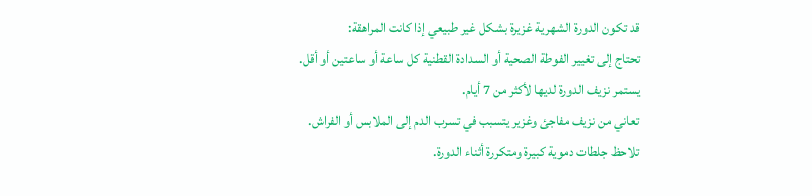قد تكون الدورة الشهرية غزيرة بشكل غير طبيعي إذا كانت المراهقة:
تحتاج إلى تغيير الفوطة الصحية أو السدادة القطنية كل ساعة أو ساعتين أو أقل.
يستمر نزيف الدورة لديها لأكثر من 7 أيام.
تعاني من نزيف مفاجئ وغزير يتسبب في تسرب الدم إلى الملابس أو الفراش.
تلاحظ جلطات دموية كبيرة ومتكررة أثناء الدورة.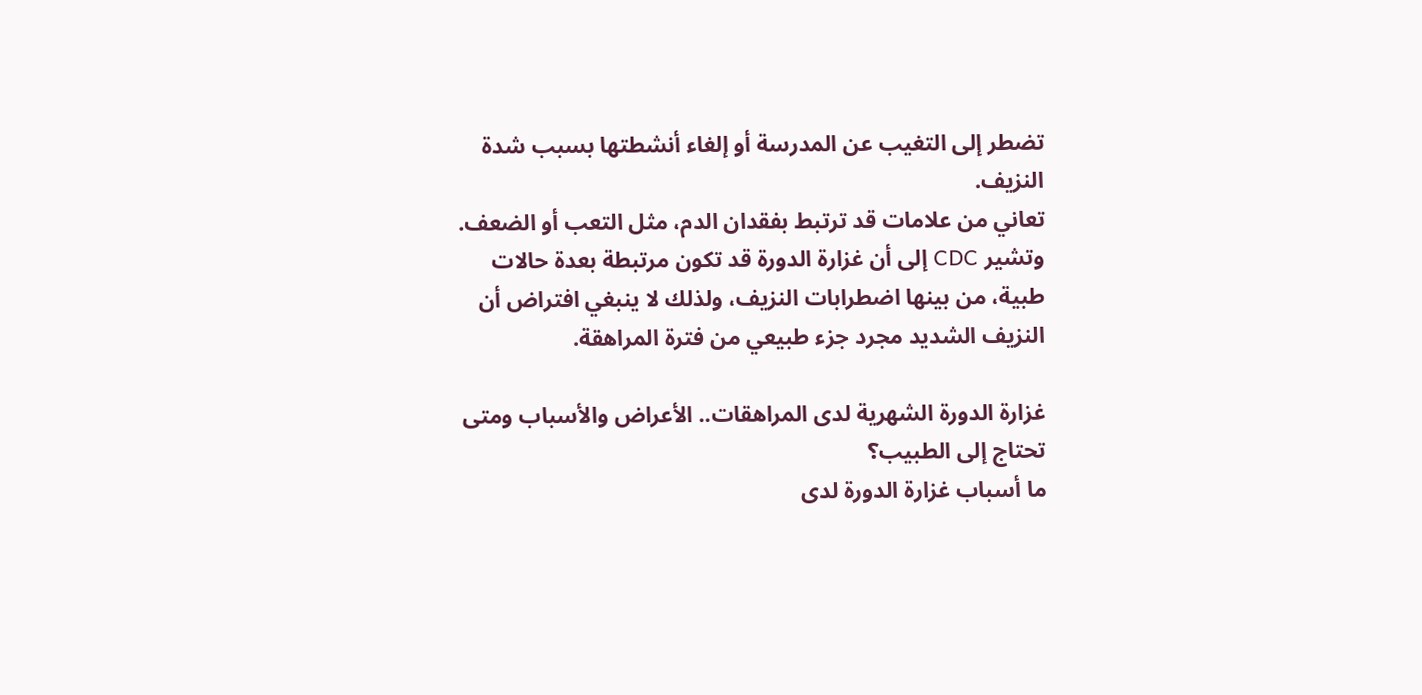تضطر إلى التغيب عن المدرسة أو إلغاء أنشطتها بسبب شدة النزيف.
تعاني من علامات قد ترتبط بفقدان الدم، مثل التعب أو الضعف.
وتشير CDC إلى أن غزارة الدورة قد تكون مرتبطة بعدة حالات طبية، من بينها اضطرابات النزيف، ولذلك لا ينبغي افتراض أن النزيف الشديد مجرد جزء طبيعي من فترة المراهقة.

غزارة الدورة الشهرية لدى المراهقات.. الأعراض والأسباب ومتى تحتاج إلى الطبيب؟
ما أسباب غزارة الدورة لدى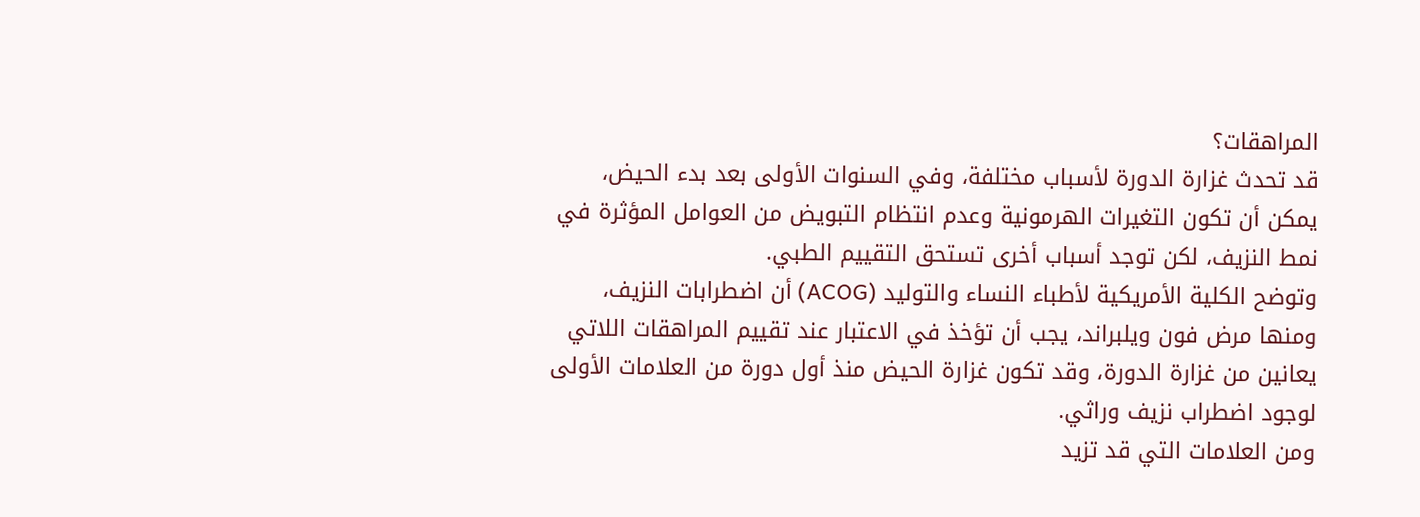المراهقات؟
قد تحدث غزارة الدورة لأسباب مختلفة، وفي السنوات الأولى بعد بدء الحيض، يمكن أن تكون التغيرات الهرمونية وعدم انتظام التبويض من العوامل المؤثرة في نمط النزيف، لكن توجد أسباب أخرى تستحق التقييم الطبي.
وتوضح الكلية الأمريكية لأطباء النساء والتوليد (ACOG) أن اضطرابات النزيف، ومنها مرض فون ويلبراند، يجب أن تؤخذ في الاعتبار عند تقييم المراهقات اللاتي يعانين من غزارة الدورة، وقد تكون غزارة الحيض منذ أول دورة من العلامات الأولى لوجود اضطراب نزيف وراثي.
ومن العلامات التي قد تزيد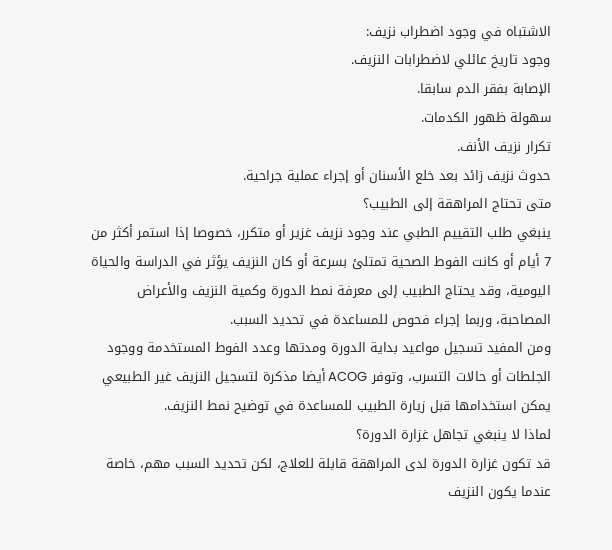الاشتباه في وجود اضطراب نزيف:
وجود تاريخ عائلي لاضطرابات النزيف.
الإصابة بفقر الدم سابقا.
سهولة ظهور الكدمات.
تكرار نزيف الأنف.
حدوث نزيف زائد بعد خلع الأسنان أو إجراء عملية جراحية.
متى تحتاج المراهقة إلى الطبيب؟
ينبغي طلب التقييم الطبي عند وجود نزيف غزير أو متكرر، خصوصا إذا استمر أكثر من 7 أيام أو كانت الفوط الصحية تمتلئ بسرعة أو كان النزيف يؤثر في الدراسة والحياة اليومية، وقد يحتاج الطبيب إلى معرفة نمط الدورة وكمية النزيف والأعراض المصاحبة، وربما إجراء فحوص للمساعدة في تحديد السبب.
ومن المفيد تسجيل مواعيد بداية الدورة ومدتها وعدد الفوط المستخدمة ووجود الجلطات أو حالات التسرب، وتوفر ACOG أيضا مذكرة لتسجيل النزيف غير الطبيعي يمكن استخدامها قبل زيارة الطبيب للمساعدة في توضيح نمط النزيف.
لماذا لا ينبغي تجاهل غزارة الدورة؟
قد تكون غزارة الدورة لدى المراهقة قابلة للعلاج، لكن تحديد السبب مهم، خاصة عندما يكون النزيف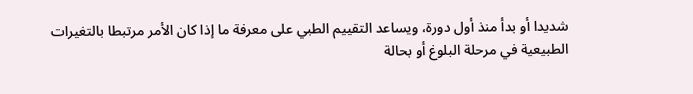شديدا أو بدأ منذ أول دورة، ويساعد التقييم الطبي على معرفة ما إذا كان الأمر مرتبطا بالتغيرات
الطبيعية في مرحلة البلوغ أو بحالة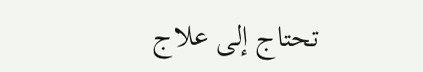تحتاج إلى علاج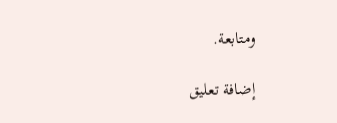ومتابعة.

إضافة تعليق